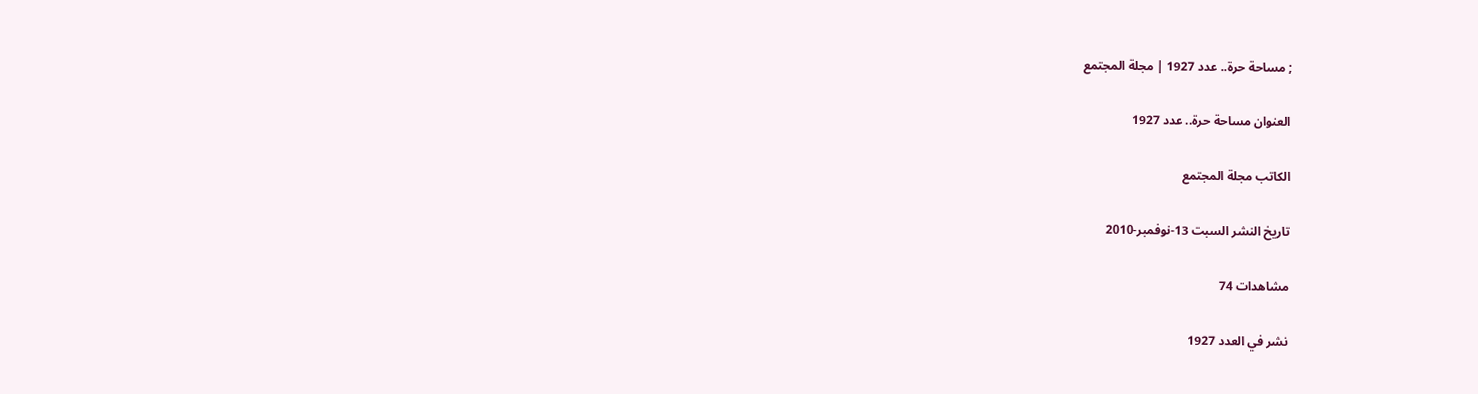; مساحة حرة.. عدد 1927 | مجلة المجتمع

العنوان مساحة حرة.. عدد 1927

الكاتب مجلة المجتمع

تاريخ النشر السبت 13-نوفمبر-2010

مشاهدات 74

نشر في العدد 1927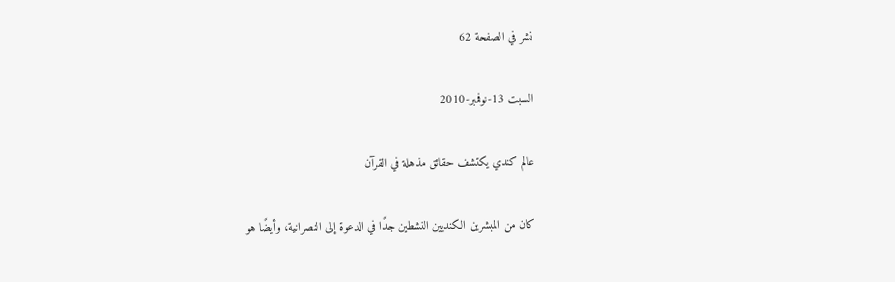نشر في الصفحة 62

السبت 13-نوفمبر-2010

عالم كندي يكتشف حقائق مذهلة في القرآن

كان من المبشرين الكنديين النشطين جدًا في الدعوة إلى النصرانية، وأيضًا هو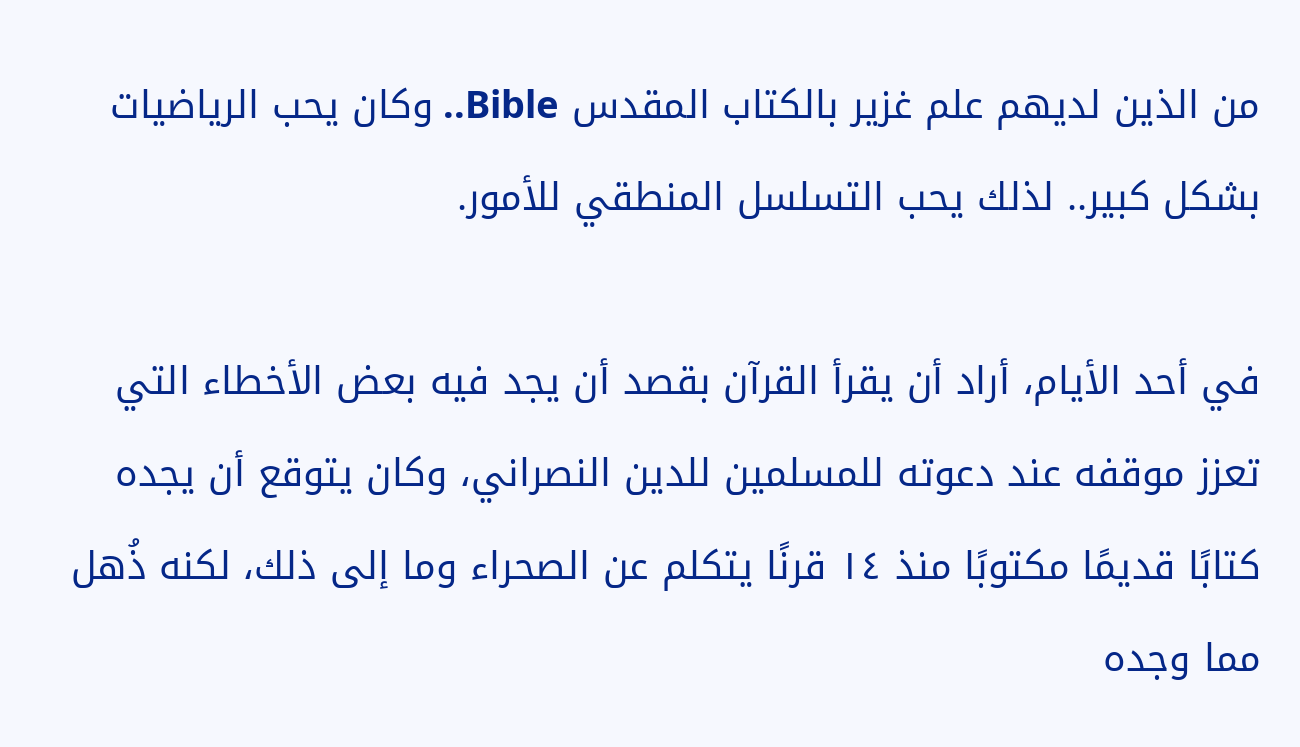من الذين لديهم علم غزير بالكتاب المقدس Bible.. وكان يحب الرياضيات بشكل كبير.. لذلك يحب التسلسل المنطقي للأمور.

في أحد الأيام، أراد أن يقرأ القرآن بقصد أن يجد فيه بعض الأخطاء التي تعزز موقفه عند دعوته للمسلمين للدين النصراني، وكان يتوقع أن يجده كتابًا قديمًا مكتوبًا منذ ١٤ قرنًا يتكلم عن الصحراء وما إلى ذلك، لكنه ذُهل مما وجده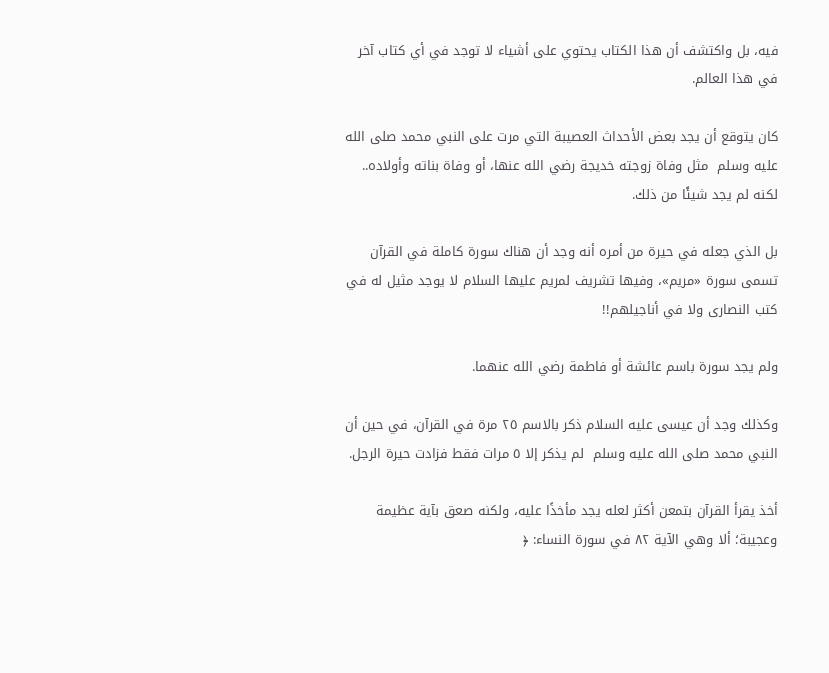فيه، بل واكتشف أن هذا الكتاب يحتوي على أشياء لا توجد في أي كتاب آخر في هذا العالم.

كان يتوقع أن يجد بعض الأحداث العصيبة التي مرت على النبي محمد صلى الله عليه وسلم  مثل وفاة زوجته خديجة رضي الله عنها، أو وفاة بناته وأولاده.. لكنه لم يجد شيئًا من ذلك.

بل الذي جعله في حيرة من أمره أنه وجد أن هناك سورة كاملة في القرآن تسمى سورة «مريم»، وفيها تشريف لمريم عليها السلام لا يوجد مثيل له في كتب النصارى ولا في أناجيلهم!!

ولم يجد سورة باسم عائشة أو فاطمة رضي الله عنهما.

وكذلك وجد أن عيسى عليه السلام ذكر بالاسم ٢٥ مرة في القرآن، في حين أن النبي محمد صلى الله عليه وسلم  لم يذكر إلا ٥ مرات فقط فزادت حيرة الرجل.

أخذ يقرأ القرآن بتمعن أكثر لعله يجد مأخذًا عليه، ولكنه صعق بآية عظيمة وعجيبة؛ ألا وهي الآية ٨٢ في سورة النساء: ﴿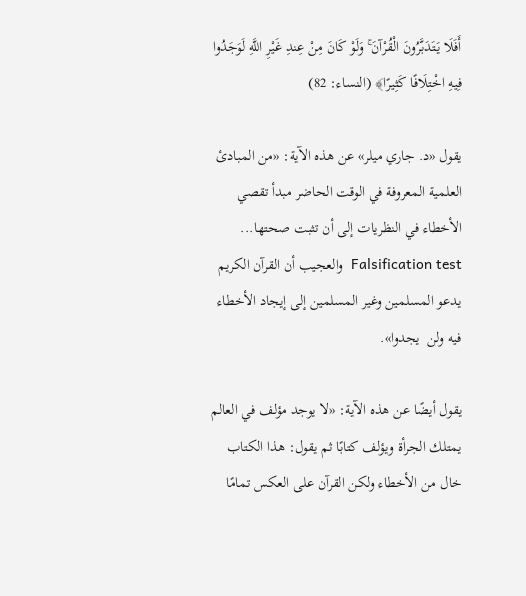أَفَلَا يَتَدَبَّرُونَ الْقُرْآنَ ۚ وَلَوْ كَانَ مِنْ عِندِ غَيْرِ اللَّهِ لَوَجَدُوا فِيهِ اخْتِلَافًا كَثِيرًا﴾ (النساء: 82)

يقول «د. جاري ميلر» عن هذه الآية: «من المبادئ العلمية المعروفة في الوقت الحاضر مبدأ تقصي الأخطاء في النظريات إلى أن تثبت صحتها... Falsification test  والعجيب أن القرآن الكريم يدعو المسلمين وغير المسلمين إلى إيجاد الأخطاء فيه ولن  يجدوا».

يقول أيضًا عن هذه الآية: «لا يوجد مؤلف في العالم يمتلك الجرأة ويؤلف كتابًا ثم يقول: هذا الكتاب خال من الأخطاء ولكن القرآن على العكس تمامًا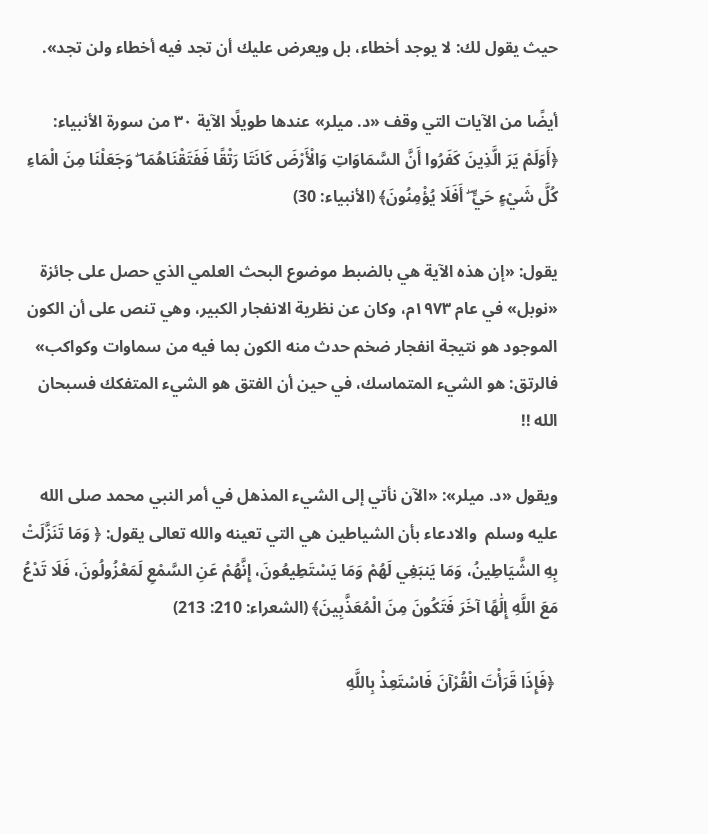حيث يقول لك: لا يوجد أخطاء، بل ويعرض عليك أن تجد فيه أخطاء ولن تجد».

أيضًا من الآيات التي وقف «د. ميلر» عندها طويلًا الآية ٣٠ من سورة الأنبياء: ﴿أَوَلَمْ يَرَ الَّذِينَ كَفَرُوا أَنَّ السَّمَاوَاتِ وَالْأَرْضَ كَانَتَا رَتْقًا فَفَتَقْنَاهُمَا ۖ وَجَعَلْنَا مِنَ الْمَاءِ كُلَّ شَيْءٍ حَيٍّ ۖ أَفَلَا يُؤْمِنُونَ﴾ (الأنبياء: 30)

يقول: «إن هذه الآية هي بالضبط موضوع البحث العلمي الذي حصل على جائزة «نوبل» في عام ۱۹۷۳م، وكان عن نظرية الانفجار الكبير، وهي تنص على أن الكون الموجود هو نتيجة انفجار ضخم حدث منه الكون بما فيه من سماوات وكواكب» فالرتق: هو الشيء المتماسك، في حين أن الفتق هو الشيء المتفكك فسبحان الله !!

ويقول «د. ميلر»: «الآن نأتي إلى الشيء المذهل في أمر النبي محمد صلى الله عليه وسلم  والادعاء بأن الشياطين هي التي تعينه والله تعالى يقول: ﴿ وَمَا تَنَزَّلَتْ بِهِ الشَّيَاطِينُ، وَمَا يَنبَغِي لَهُمْ وَمَا يَسْتَطِيعُونَ، إِنَّهُمْ عَنِ السَّمْعِ لَمَعْزُولُونَ، فَلَا تَدْعُ مَعَ اللَّهِ إِلَٰهًا آخَرَ فَتَكُونَ مِنَ الْمُعَذَّبِينَ﴾ (الشعراء: 210: 213)

 ﴿فَإِذَا قَرَأْتَ الْقُرْآنَ فَاسْتَعِذْ بِاللَّهِ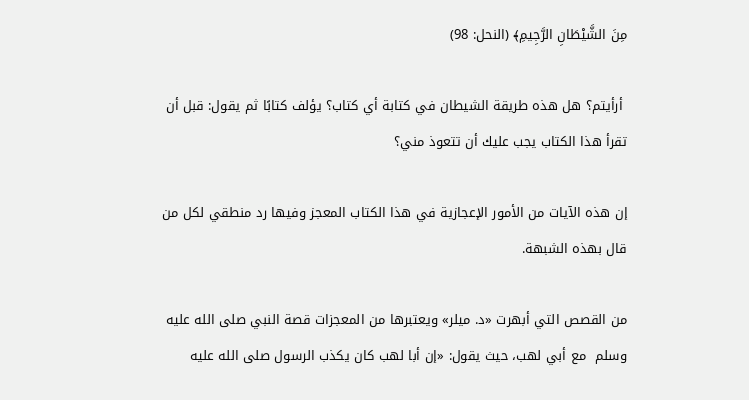مِنَ الشَّيْطَانِ الرَّجِيمِ﴾ (النحل: 98)

 أرأيتم؟ هل هذه طريقة الشيطان في كتابة أي كتاب؟ يؤلف كتابًا ثم يقول: قبل أن تقرأ هذا الكتاب يجب عليك أن تتعوذ مني؟

إن هذه الآيات من الأمور الإعجازية في هذا الكتاب المعجز وفيها رد منطقي لكل من قال بهذه الشبهة.

من القصص التي أبهرت «د. ميلر» ويعتبرها من المعجزات قصة النبي صلى الله عليه وسلم  مع أبي لهب، حيث يقول: «إن أبا لهب كان يكذب الرسول صلى الله عليه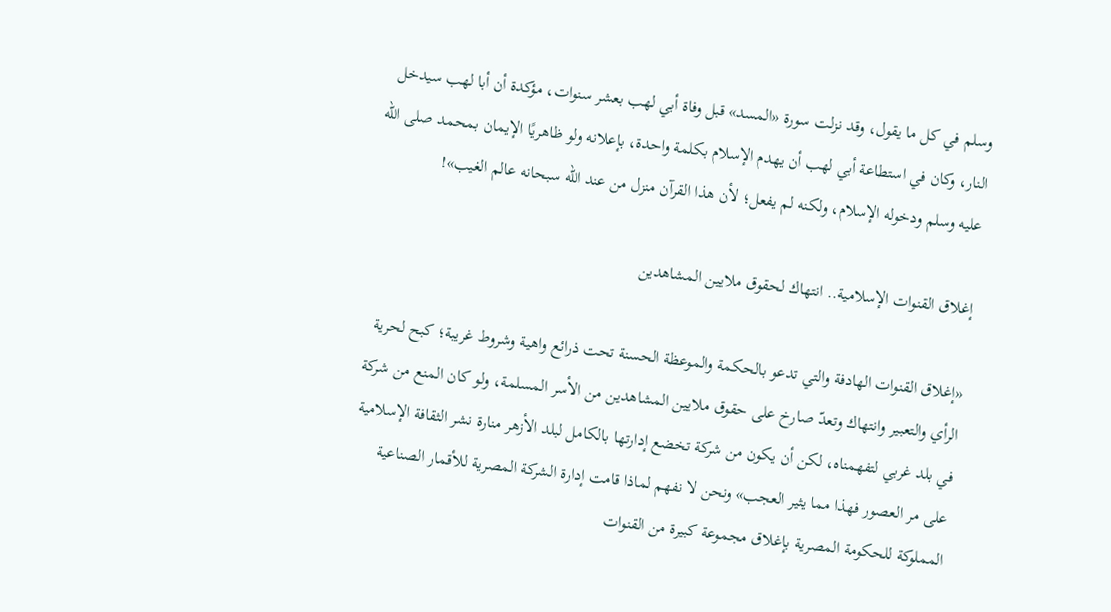وسلم في كل ما يقول، وقد نزلت سورة «المسد» قبل وفاة أبي لهب بعشر سنوات، مؤكدة أن أبا لهب سيدخل النار، وكان في استطاعة أبي لهب أن يهدم الإسلام بكلمة واحدة، بإعلانه ولو ظاهريًا الإيمان بمحمد صلى الله عليه وسلم ودخوله الإسلام، ولكنه لم يفعل؛ لأن هذا القرآن منزل من عند الله سبحانه عالم الغيب»!

إغلاق القنوات الإسلامية.. انتهاك لحقوق ملايين المشاهدين

«إغلاق القنوات الهادفة والتي تدعو بالحكمة والموعظة الحسنة تحت ذرائع واهية وشروط غريبة؛ كبح لحرية الرأي والتعبير وانتهاك وتعدّ صارخ على حقوق ملايين المشاهدين من الأسر المسلمة، ولو كان المنع من شركة في بلد غربي لتفهمناه، لكن أن يكون من شركة تخضع إدارتها بالكامل لبلد الأزهر منارة نشر الثقافة الإسلامية على مر العصور فهذا مما يثير العجب» ونحن لا نفهم لماذا قامت إدارة الشركة المصرية للأقمار الصناعية المملوكة للحكومة المصرية بإغلاق مجموعة كبيرة من القنوات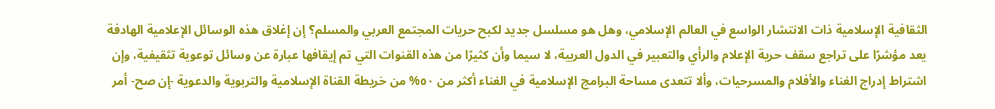الثقافية الإسلامية ذات الانتشار الواسع في العالم الإسلامي، وهل هو مسلسل جديد لكبح حريات المجتمع العربي والمسلم؟ إن إغلاق هذه الوسائل الإعلامية الهادفة يعد مؤشرًا على تراجع سقف حرية الإعلام والرأي والتعبير في الدول العربية، لا سيما وأن كثيرًا من هذه القنوات التي تم إيقافها عبارة عن وسائل توعوية تثقيفية، وإن اشتراط إدراج الغناء والأفلام والمسرحيات، وألا تتعدى مساحة البرامج الإسلامية في الغناء أكثر من ٥٠% من خريطة القناة الإسلامية والتربوية والدعوية -إن صح- أمر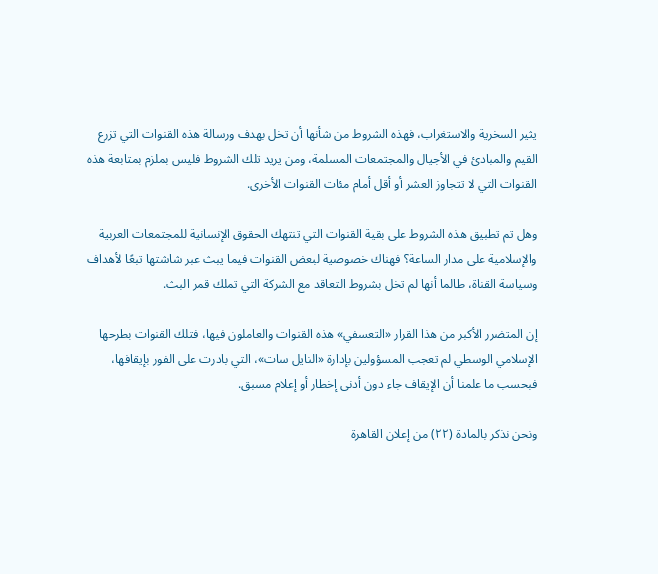يثير السخرية والاستغراب، فهذه الشروط من شأنها أن تخل بهدف ورسالة هذه القنوات التي تزرع القيم والمبادئ في الأجيال والمجتمعات المسلمة، ومن يريد تلك الشروط فليس بملزم بمتابعة هذه القنوات التي لا تتجاوز العشر أو أقل أمام مئات القنوات الأخرى.

وهل تم تطبيق هذه الشروط على بقية القنوات التي تنتهك الحقوق الإنسانية للمجتمعات العربية والإسلامية على مدار الساعة؟ فهناك خصوصية لبعض القنوات فيما يبث عبر شاشتها تبعًا لأهداف وسياسة القناة، طالما أنها لم تخل بشروط التعاقد مع الشركة التي تملك قمر البث.

إن المتضرر الأكبر من هذا القرار «التعسفي» هذه القنوات والعاملون فيها، فتلك القنوات بطرحها الإسلامي الوسطي لم تعجب المسؤولين بإدارة «النايل سات»، التي بادرت على الفور بإيقافها، فبحسب ما علمنا أن الإيقاف جاء دون أدنى إخطار أو إعلام مسبق.

ونحن نذكر بالمادة (۲۲) من إعلان القاهرة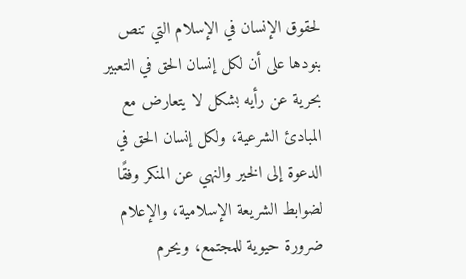لحقوق الإنسان في الإسلام التي تنص بنودها على أن لكل إنسان الحق في التعبير بحرية عن رأيه بشكل لا يتعارض مع المبادئ الشرعية، ولكل إنسان الحق في الدعوة إلى الخير والنهي عن المنكر وفقًا لضوابط الشريعة الإسلامية، والإعلام ضرورة حيوية للمجتمع، ويحرم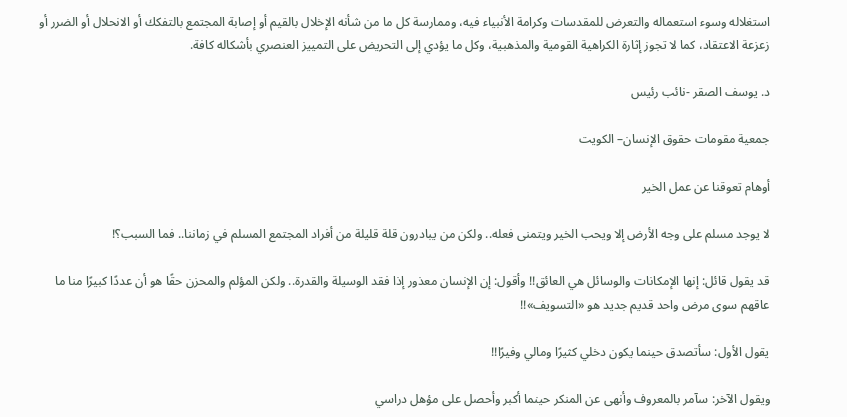استغلاله وسوء استعماله والتعرض للمقدسات وكرامة الأنبياء فيه، وممارسة كل ما من شأنه الإخلال بالقيم أو إصابة المجتمع بالتفكك أو الانحلال أو الضرر أو زعزعة الاعتقاد، كما لا تجوز إثارة الكراهية القومية والمذهبية، وكل ما يؤدي إلى التحريض على التمييز العنصري بأشكاله كافة.

د. يوسف الصقر -نائب رئيس

جمعية مقومات حقوق الإنسان– الكويت

أوهام تعوقنا عن عمل الخير

لا يوجد مسلم على وجه الأرض إلا ويحب الخير ويتمنى فعله.. ولكن من يبادرون قلة قليلة من أفراد المجتمع المسلم في زماننا.. فما السبب؟!

قد يقول قائل: إنها الإمكانات والوسائل هي العائق!! وأقول: إن الإنسان معذور إذا فقد الوسيلة والقدرة.. ولكن المؤلم والمحزن حقًا هو أن عددًا كبيرًا منا ما عاقهم سوى مرض واحد قديم جديد هو «التسويف»!!

يقول الأول: سأتصدق حينما يكون دخلي كثيرًا ومالي وفيرًا!!

ويقول الآخر: سآمر بالمعروف وأنهى عن المنكر حينما أكبر وأحصل على مؤهل دراسي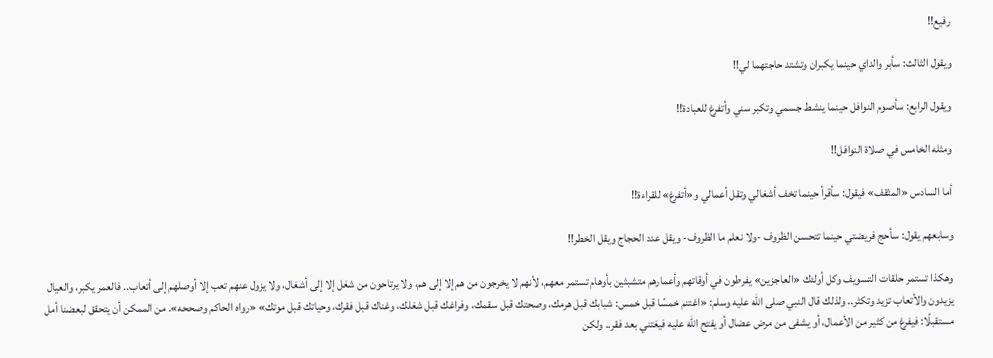رفيع!!

ويقول الثالث: سأبر والداي حينما يكبران وتشتد حاجتهما لي!!

ويقول الرابع: سأصوم النوافل حينما ينشط جسمي وتكبر سني وأتفرغ للعبادة!!

ومثله الخامس في صلاة النوافل!!

أما السادس «المثقف» فيقول: سأقرأ حينما تخف أشغالي وتقل أعمالي و«أتفرغ» للقراءة!!

وسابعهم يقول: سأحج فريضتي حينما تتحسن الظروف -ولا نعلم ما الظروف- ويقل عدد الحجاج ويقل الخطر!!

وهكذا تستمر حلقات التسويف وكل أولئك «العاجزين» يفرطون في أوقاتهم وأعمارهم متشبثين بأوهام تستمر معهم، لأنهم لا يخرجون من هم إلا إلى هم، ولا يرتاحون من شغل إلا إلى أشغال، ولا يزول عنهم تعب إلا أوصلهم إلى أتعاب.. فالعمر يكبر، والعيال يزيدون والأتعاب تزيد وتكثر.. ولذلك قال النبي صلى الله عليه وسلم: «اغتنم خمسًا قبل خمس: شبابك قبل هرمك، وصحتك قبل سقمك، وفراغك قبل شغلك، وغناك قبل فقرك، وحياتك قبل موتك» «رواه الحاكم وصححه». من الممكن أن يتحقق لبعضنا أمل مستقبلًا: فيفرغ من كثير من الأعمال، أو يشفى من مرض عضال أو يفتح الله عليه فيغتني بعد فقر.. ولكن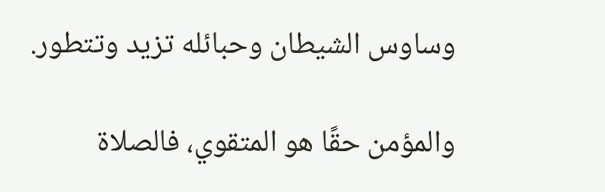وساوس الشيطان وحبائله تزيد وتتطور.

والمؤمن حقًا هو المتقوي، فالصلاة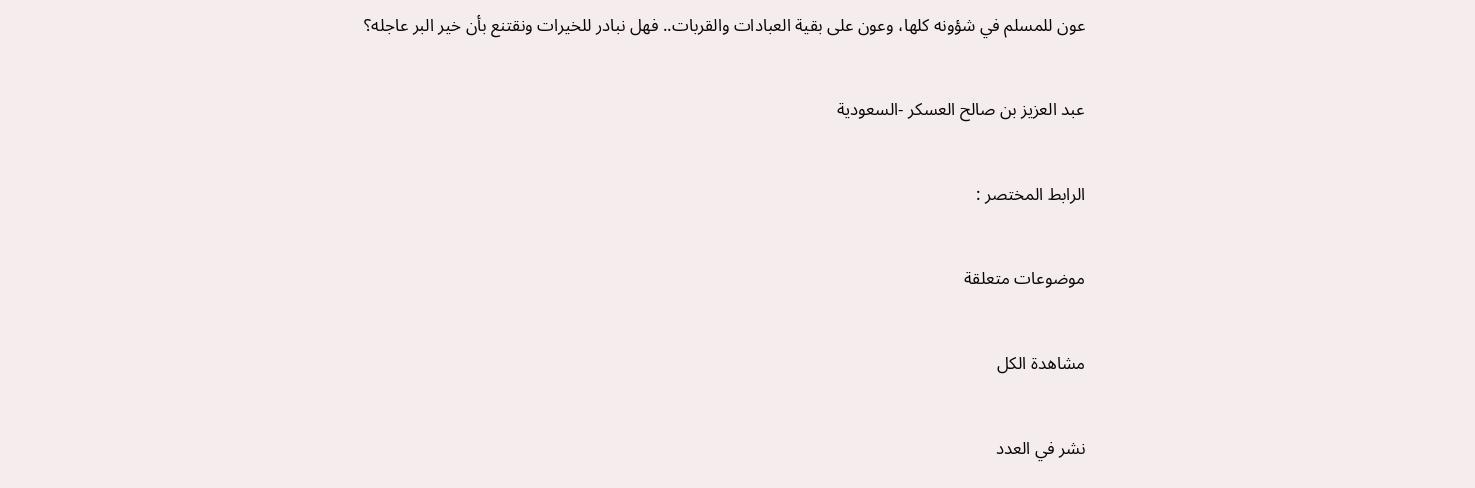عون للمسلم في شؤونه كلها، وعون على بقية العبادات والقربات.. فهل نبادر للخيرات ونقتنع بأن خير البر عاجله؟

عبد العزيز بن صالح العسكر -السعودية

الرابط المختصر :

موضوعات متعلقة

مشاهدة الكل

نشر في العدد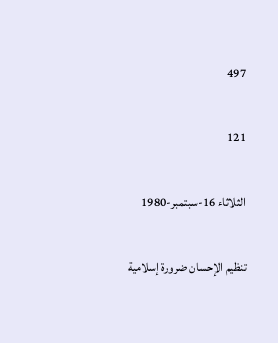497

121

الثلاثاء 16-سبتمبر-1980

تنظيم الإحسان ضرورة إسلامية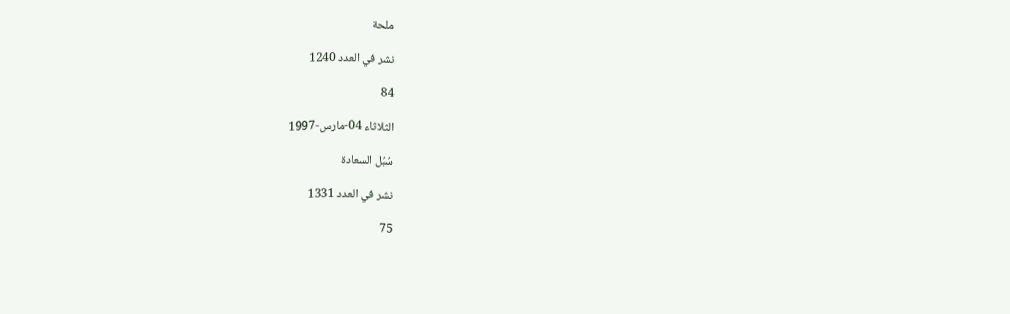ملحة

نشر في العدد 1240

84

الثلاثاء 04-مارس-1997

سُبُل السعادة

نشر في العدد 1331

75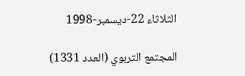الثلاثاء 22-ديسمبر-1998

المجتمع التربوي (العدد 1331)